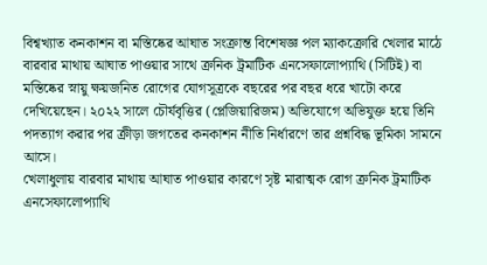বিশ্বখ্যাত কনকাশন বা মস্তিষ্কের আঘাত সংক্রান্ত বিশেষজ্ঞ পল ম্যাকক্রোরি খেলার মাঠে বারবার মাথায় আঘাত পাওয়ার সাথে ক্রনিক ট্রমাটিক এনসেফালোপ্যাথি (সিটিই) বা মস্তিষ্কের স্নায়ু ক্ষয়জনিত রোগের যোগসূত্রকে বছরের পর বছর ধরে খাটো করে দেখিয়েছেন। ২০২২ সালে চৌর্যবৃত্তির (প্লেজিয়ারিজম) অভিযোগে অভিযুক্ত হয়ে তিনি পদত্যাগ করার পর ক্রীড়া জগতের কনকাশন নীতি নির্ধারণে তার প্রশ্নবিদ্ধ ভূমিকা সামনে আসে।
খেলাধুলায় বারবার মাথায় আঘাত পাওয়ার কারণে সৃষ্ট মারাত্মক রোগ ক্রনিক ট্রমাটিক এনসেফালোপ্যাথি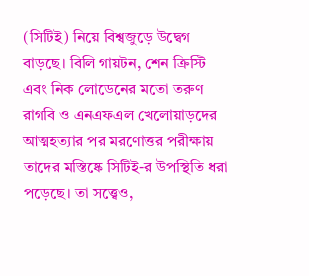(সিটিই) নিয়ে বিশ্বজুড়ে উদ্বেগ বাড়ছে। বিলি গায়টন, শেন ক্রিস্টি এবং নিক লোডেনের মতো তরুণ রাগবি ও এনএফএল খেলোয়াড়দের আত্মহত্যার পর মরণোত্তর পরীক্ষায় তাদের মস্তিষ্কে সিটিই-র উপস্থিতি ধরা পড়েছে। তা সত্ত্বেও,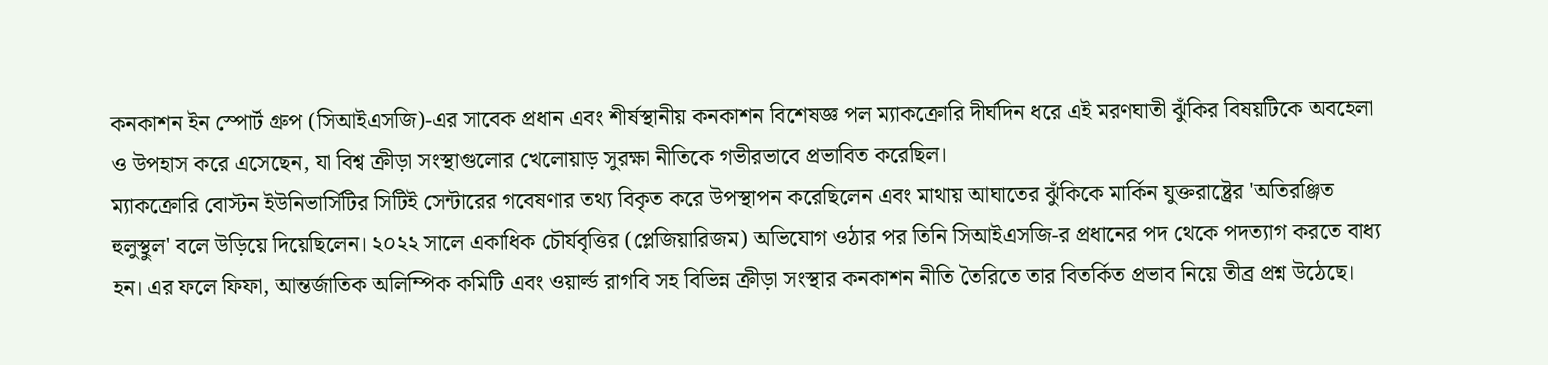কনকাশন ইন স্পোর্ট গ্রুপ (সিআইএসজি)-এর সাবেক প্রধান এবং শীর্ষস্থানীয় কনকাশন বিশেষজ্ঞ পল ম্যাকক্রোরি দীর্ঘদিন ধরে এই মরণঘাতী ঝুঁকির বিষয়টিকে অবহেলা ও উপহাস করে এসেছেন, যা বিশ্ব ক্রীড়া সংস্থাগুলোর খেলোয়াড় সুরক্ষা নীতিকে গভীরভাবে প্রভাবিত করেছিল।
ম্যাকক্রোরি বোস্টন ইউনিভার্সিটির সিটিই সেন্টারের গবেষণার তথ্য বিকৃত করে উপস্থাপন করেছিলেন এবং মাথায় আঘাতের ঝুঁকিকে মার্কিন যুক্তরাষ্ট্রের 'অতিরঞ্জিত হুলুস্থুল' বলে উড়িয়ে দিয়েছিলেন। ২০২২ সালে একাধিক চৌর্যবৃত্তির (প্লেজিয়ারিজম) অভিযোগ ওঠার পর তিনি সিআইএসজি-র প্রধানের পদ থেকে পদত্যাগ করতে বাধ্য হন। এর ফলে ফিফা, আন্তর্জাতিক অলিম্পিক কমিটি এবং ওয়ার্ল্ড রাগবি সহ বিভিন্ন ক্রীড়া সংস্থার কনকাশন নীতি তৈরিতে তার বিতর্কিত প্রভাব নিয়ে তীব্র প্রশ্ন উঠেছে।